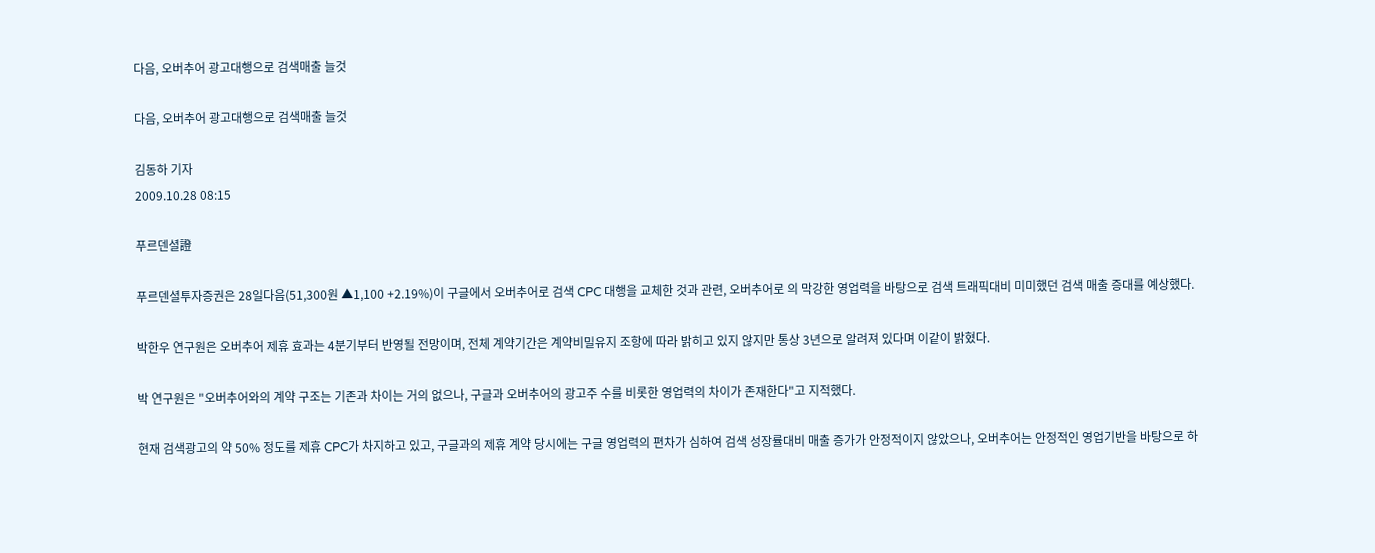다음, 오버추어 광고대행으로 검색매출 늘것

다음, 오버추어 광고대행으로 검색매출 늘것

김동하 기자
2009.10.28 08:15

푸르덴셜證

푸르덴셜투자증권은 28일다음(51,300원 ▲1,100 +2.19%)이 구글에서 오버추어로 검색 CPC 대행을 교체한 것과 관련, 오버추어로 의 막강한 영업력을 바탕으로 검색 트래픽대비 미미했던 검색 매출 증대를 예상했다.

박한우 연구원은 오버추어 제휴 효과는 4분기부터 반영될 전망이며, 전체 계약기간은 계약비밀유지 조항에 따라 밝히고 있지 않지만 통상 3년으로 알려져 있다며 이같이 밝혔다.

박 연구원은 "오버추어와의 계약 구조는 기존과 차이는 거의 없으나, 구글과 오버추어의 광고주 수를 비롯한 영업력의 차이가 존재한다"고 지적했다.

현재 검색광고의 약 50% 정도를 제휴 CPC가 차지하고 있고, 구글과의 제휴 계약 당시에는 구글 영업력의 편차가 심하여 검색 성장률대비 매출 증가가 안정적이지 않았으나, 오버추어는 안정적인 영업기반을 바탕으로 하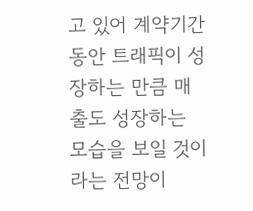고 있어 계약기간 동안 트래픽이 성장하는 만큼 매출도 성장하는 모습을 보일 것이라는 전망이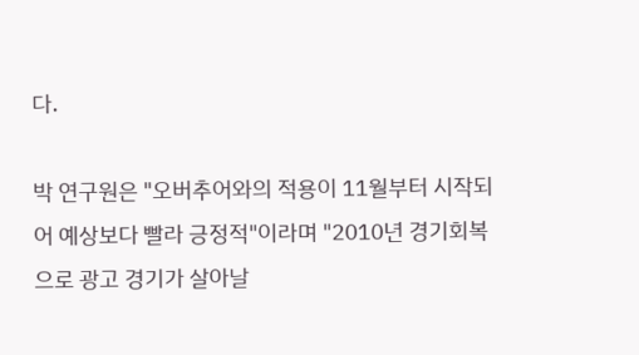다.

박 연구원은 "오버추어와의 적용이 11월부터 시작되어 예상보다 빨라 긍정적"이라며 "2010년 경기회복으로 광고 경기가 살아날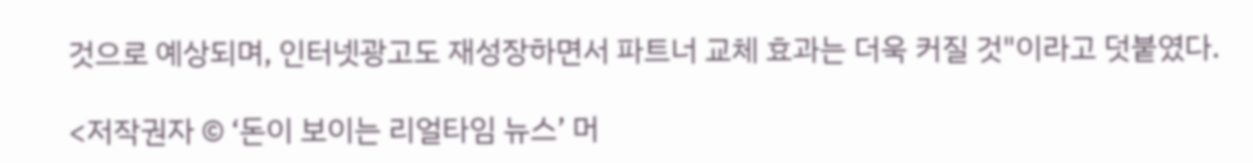것으로 예상되며, 인터넷광고도 재성장하면서 파트너 교체 효과는 더욱 커질 것"이라고 덧붙였다.

<저작권자 © ‘돈이 보이는 리얼타임 뉴스’ 머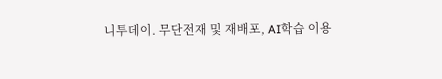니투데이. 무단전재 및 재배포, AI학습 이용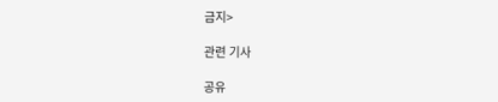금지>

관련 기사

공유